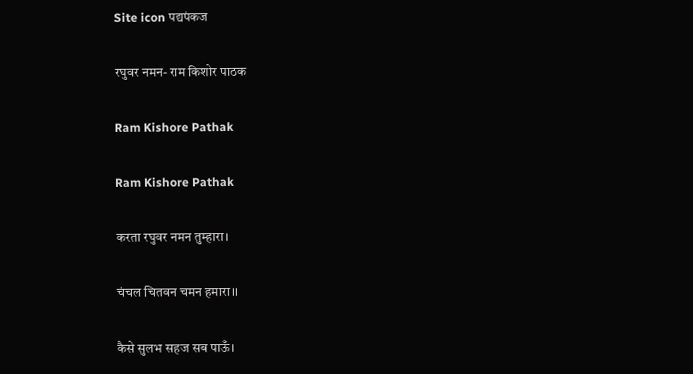Site icon पद्यपंकज

रघुवर नमन- राम किशोर पाठक

Ram Kishore Pathak

Ram Kishore Pathak

करता रघुवर नमन तुम्हारा।

चंचल चितवन चमन हमारा।।

कैसे सुलभ सहज सब पाऊँ।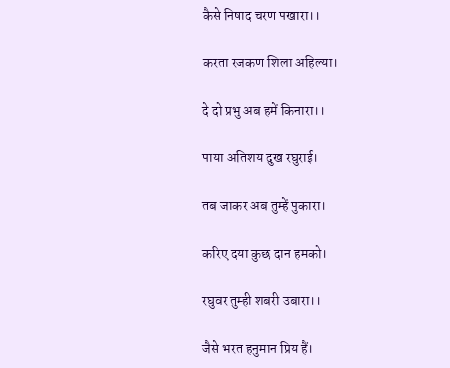कैसे निषाद चरण पखारा।।

करता रजकण शिला अहिल्या।

दे दो प्रभु अब हमें किनारा।।

पाया अतिशय दुख रघुराई।

तब जाकर अब तुम्हें पुकारा।

करिए दया कुछ दान हमको।

रघुवर तुम्ही शबरी उबारा।।

जैसे भरत हनुमान प्रिय हैं।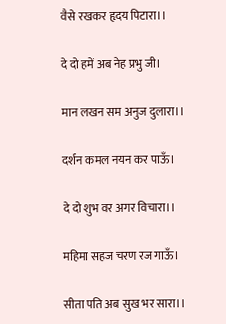वैसे रखकर हृदय पिटारा।।

दे दो हमें अब नेह प्रभु जी।

मान लखन सम अनुज दुलारा।।

दर्शन कमल नयन कर पाऊँ।

दे दो शुभ वर अगर विचारा।।

महिमा सहज चरण रज गाऊँ।

सीता पति अब सुख भर सारा।।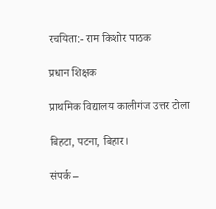रचयिता:- राम किशोर पाठक

प्रधान शिक्षक

प्राथमिक विद्यालय कालीगंज उत्तर टोला

बिहटा, पटना, बिहार।

संपर्क –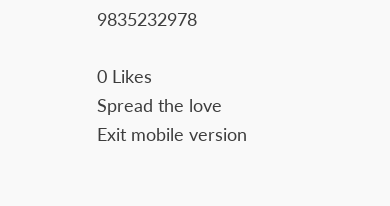9835232978

0 Likes
Spread the love
Exit mobile version